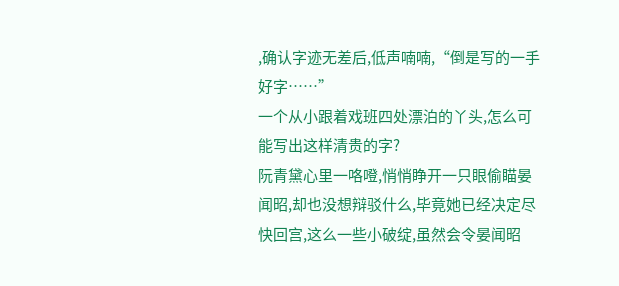,确认字迹无差后,低声喃喃,“倒是写的一手好字……”
一个从小跟着戏班四处漂泊的丫头,怎么可能写出这样清贵的字?
阮青黛心里一咯噔,悄悄睁开一只眼偷瞄晏闻昭,却也没想辩驳什么,毕竟她已经决定尽快回宫,这么一些小破绽,虽然会令晏闻昭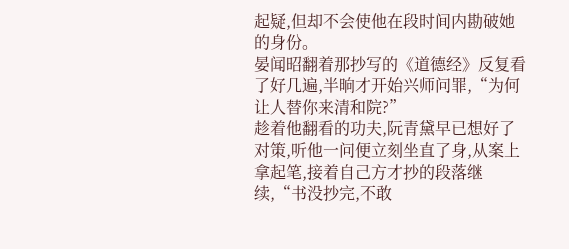起疑,但却不会使他在段时间内勘破她的身份。
晏闻昭翻着那抄写的《道德经》反复看了好几遍,半晌才开始兴师问罪,“为何让人替你来清和院?”
趁着他翻看的功夫,阮青黛早已想好了对策,听他一问便立刻坐直了身,从案上拿起笔,接着自己方才抄的段落继续,“书没抄完,不敢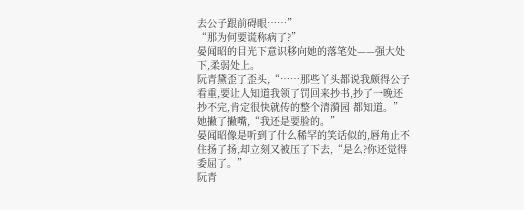去公子跟前碍眼……”
“那为何要谎称病了?”
晏闻昭的目光下意识移向她的落笔处——强大处下,柔弱处上。
阮青黛歪了歪头,“……那些丫头都说我颇得公子看重,要让人知道我领了罚回来抄书,抄了一晚还抄不完,肯定很快就传的整个清漪园 都知道。”
她撇了撇嘴,“我还是要脸的。”
晏闻昭像是听到了什么稀罕的笑话似的,唇角止不住扬了扬,却立刻又被压了下去,“是么?你还觉得委屈了。”
阮青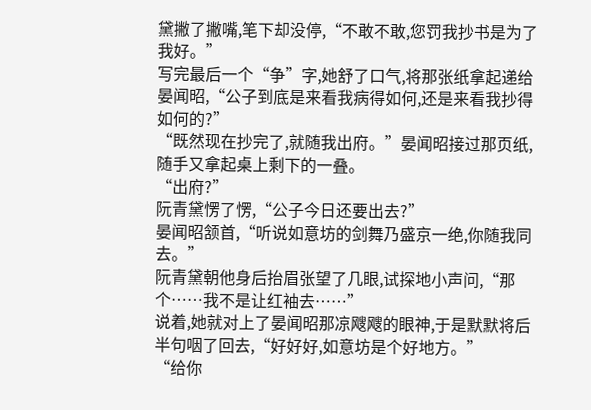黛撇了撇嘴,笔下却没停,“不敢不敢,您罚我抄书是为了我好。”
写完最后一个“争”字,她舒了口气,将那张纸拿起递给晏闻昭,“公子到底是来看我病得如何,还是来看我抄得如何的?”
“既然现在抄完了,就随我出府。”晏闻昭接过那页纸,随手又拿起桌上剩下的一叠。
“出府?”
阮青黛愣了愣,“公子今日还要出去?”
晏闻昭颔首,“听说如意坊的剑舞乃盛京一绝,你随我同去。”
阮青黛朝他身后抬眉张望了几眼,试探地小声问,“那个……我不是让红袖去……”
说着,她就对上了晏闻昭那凉飕飕的眼神,于是默默将后半句咽了回去,“好好好,如意坊是个好地方。”
“给你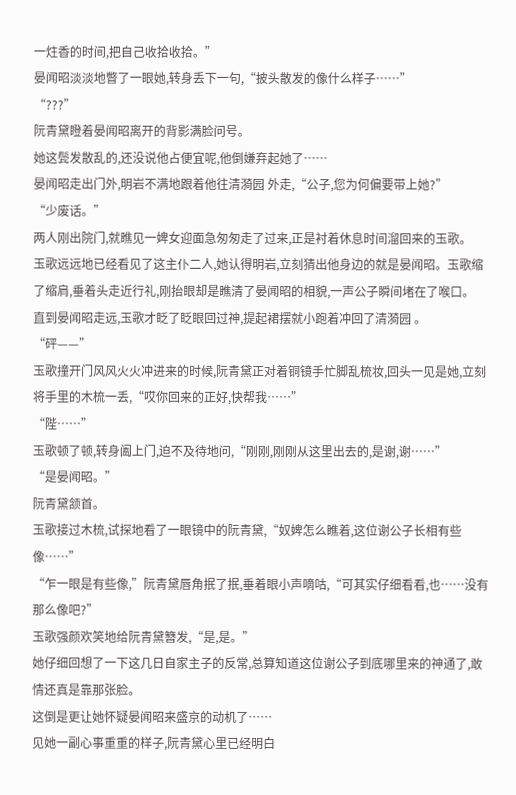一炷香的时间,把自己收拾收拾。”
晏闻昭淡淡地瞥了一眼她,转身丢下一句,“披头散发的像什么样子……”
“???”
阮青黛瞪着晏闻昭离开的背影满脸问号。
她这鬓发散乱的,还没说他占便宜呢,他倒嫌弃起她了……
晏闻昭走出门外,明岩不满地跟着他往清漪园 外走,“公子,您为何偏要带上她?”
“少废话。”
两人刚出院门,就瞧见一婢女迎面急匆匆走了过来,正是衬着休息时间溜回来的玉歌。
玉歌远远地已经看见了这主仆二人,她认得明岩,立刻猜出他身边的就是晏闻昭。玉歌缩了缩肩,垂着头走近行礼,刚抬眼却是瞧清了晏闻昭的相貌,一声公子瞬间堵在了喉口。
直到晏闻昭走远,玉歌才眨了眨眼回过神,提起裙摆就小跑着冲回了清漪园 。
“砰——”
玉歌撞开门风风火火冲进来的时候,阮青黛正对着铜镜手忙脚乱梳妆,回头一见是她,立刻将手里的木梳一丢,“哎你回来的正好,快帮我……”
“陛……”
玉歌顿了顿,转身阖上门,迫不及待地问,“刚刚,刚刚从这里出去的,是谢,谢……”
“是晏闻昭。”
阮青黛颔首。
玉歌接过木梳,试探地看了一眼镜中的阮青黛,“奴婢怎么瞧着,这位谢公子长相有些像……”
“乍一眼是有些像,”阮青黛唇角抿了抿,垂着眼小声嘀咕,“可其实仔细看看,也……没有那么像吧?”
玉歌强颜欢笑地给阮青黛簪发,“是,是。”
她仔细回想了一下这几日自家主子的反常,总算知道这位谢公子到底哪里来的神通了,敢情还真是靠那张脸。
这倒是更让她怀疑晏闻昭来盛京的动机了……
见她一副心事重重的样子,阮青黛心里已经明白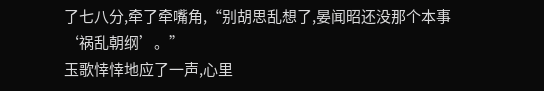了七八分,牵了牵嘴角,“别胡思乱想了,晏闻昭还没那个本事‘祸乱朝纲’。”
玉歌悻悻地应了一声,心里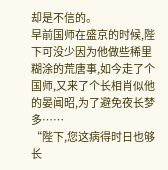却是不信的。
早前国师在盛京的时候,陛下可没少因为他做些稀里糊涂的荒唐事,如今走了个国师,又来了个长相肖似他的晏闻昭,为了避免夜长梦多……
“陛下,您这病得时日也够长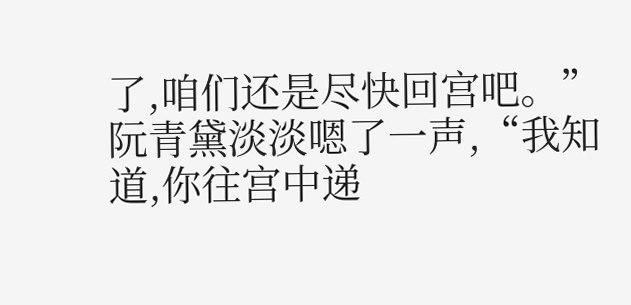了,咱们还是尽快回宫吧。”
阮青黛淡淡嗯了一声,“我知道,你往宫中递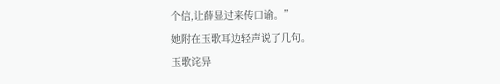个信,让薛显过来传口谕。”
她附在玉歌耳边轻声说了几句。
玉歌诧异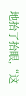地抬了抬眼,“这